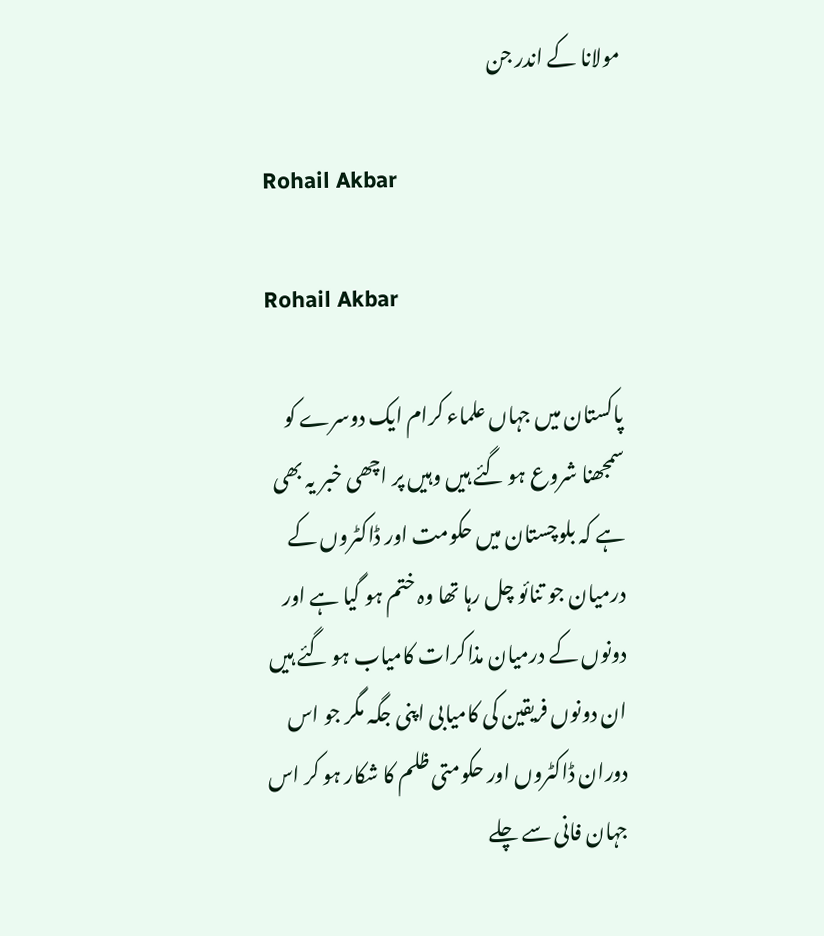مولانا کے اندر جن

Rohail Akbar

Rohail Akbar

پاکستان میں جہاں علماء کرام ایک دوسرے کو سمجھنا شروع ہو گئے ہیں وہیں پر اچھی خبر یہ بھی ہے کہ بلوچستان میں حکومت اور ڈاکٹروں کے درمیان جو تنائو چل رہا تھا وہ ختم ہو گیا ہے اور دونوں کے درمیان مذاکرات کامیاب ہو گئے ہیں ان دونوں فریقین کی کامیابی اپنی جگہ مگر جو اس دوران ڈاکٹروں اور حکومتی ظلم کا شکار ہو کر اس جہان فانی سے چلے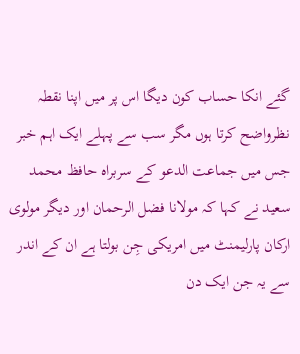گئے انکا حساب کون دیگا اس پر میں اپنا نقطہ نظرواضح کرتا ہوں مگر سب سے پہلے ایک اہم خبر جس میں جماعت الدعو کے سربراہ حافظ محمد سعید نے کہا کہ مولانا فضل الرحمان اور دیگر مولوی ارکان پارلیمنٹ میں امریکی جِن بولتا ہے ان کے اندر سے یہ جن ایک دن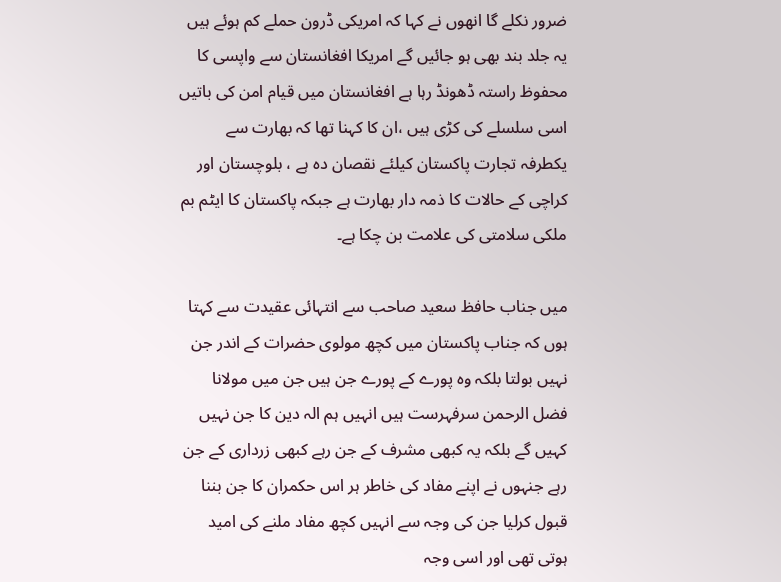ضرور نکلے گا انھوں نے کہا کہ امریکی ڈرون حملے کم ہوئے ہیں یہ جلد بند بھی ہو جائیں گے امریکا افغانستان سے واپسی کا محفوظ راستہ ڈھونڈ رہا ہے افغانستان میں قیام امن کی باتیں اسی سلسلے کی کڑی ہیں ،ان کا کہنا تھا کہ بھارت سے یکطرفہ تجارت پاکستان کیلئے نقصان دہ ہے ، بلوچستان اور کراچی کے حالات کا ذمہ دار بھارت ہے جبکہ پاکستان کا ایٹم بم ملکی سلامتی کی علامت بن چکا ہے۔

میں جناب حافظ سعید صاحب سے انتہائی عقیدت سے کہتا ہوں کہ جناب پاکستان میں کچھ مولوی حضرات کے اندر جن نہیں بولتا بلکہ وہ پورے کے پورے جن ہیں جن میں مولانا فضل الرحمن سرفہرست ہیں انہیں ہم الہ دین کا جن نہیں کہیں گے بلکہ یہ کبھی مشرف کے جن رہے کبھی زرداری کے جن رہے جنہوں نے اپنے مفاد کی خاطر ہر اس حکمران کا جن بننا قبول کرلیا جن کی وجہ سے انہیں کچھ مفاد ملنے کی امید ہوتی تھی اور اسی وجہ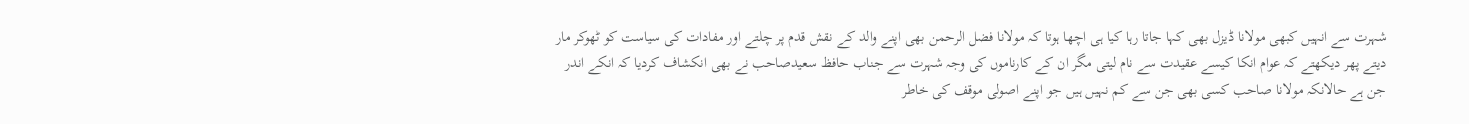شہرت سے انہیں کبھی مولانا ڈیزل بھی کہا جاتا رہا کیا ہی اچھا ہوتا کہ مولانا فضل الرحمن بھی اپنے والد کے نقش قدم پر چلتے اور مفادات کی سیاست کو ٹھوکر مار دیتے پھر دیکھتے کہ عوام انکا کیسے عقیدت سے نام لیتی مگر ان کے کارناموں کی وجہ شہرت سے جناب حافظ سعیدصاحب نے بھی انکشاف کردیا کہ انکے اندر جن ہے حالانکہ مولانا صاحب کسی بھی جن سے کم نہیں ہیں جو اپنے اصولی موقف کی خاطر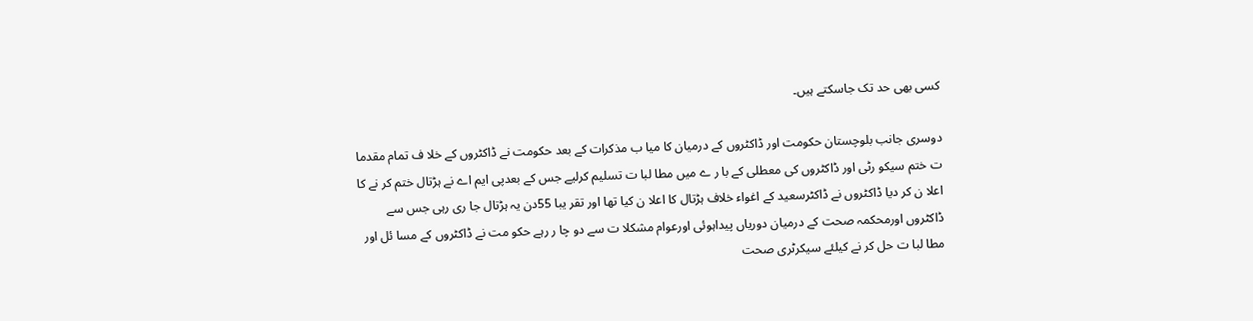کسی بھی حد تک جاسکتے ہیں۔

دوسری جانب بلوچستان حکومت اور ڈاکٹروں کے درمیان کا میا ب مذکرات کے بعد حکومت نے ڈاکٹروں کے خلا ف تمام مقدما ت ختم سیکو رٹی اور ڈاکٹروں کی معطلی کے با ر ے میں مطا لبا ت تسلیم کرلیے جس کے بعدپی ایم اے نے ہڑتال ختم کر نے کا اعلا ن کر دیا ڈاکٹروں نے ڈاکٹرسعید کے اغواء خلاف ہڑتال کا اعلا ن کیا تھا اور تقر یبا 55دن یہ ہڑتال جا ری رہی جس سے ڈاکٹروں اورمحکمہ صحت کے درمیان دوریاں پیداہوئی اورعوام مشکلا ت سے دو چا ر رہے حکو مت نے ڈاکٹروں کے مسا ئل اور مطا لبا ت حل کر نے کیلئے سیکرٹری صحت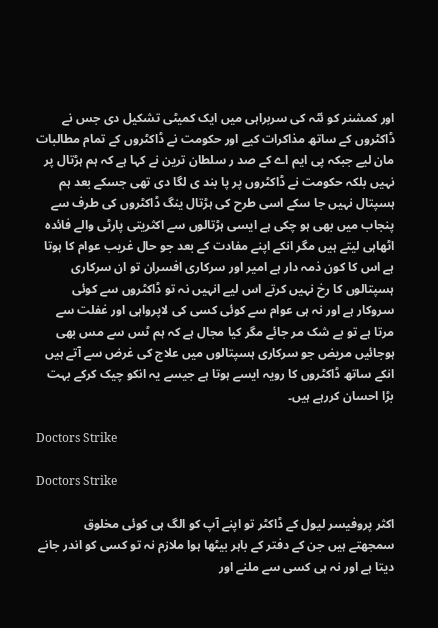اور کمشنر کو ئٹہ کی سربراہی میں ایک کمیٹی تشکیل دی جس نے ڈاکٹروں کے ساتھ مذاکرات کیے اور حکومت نے ڈاکٹروں کے تمام مطالبات مان لیے جبکہ پی ایم اے کے صد ر سلطان ترین نے کہا ہے کہ ہم ہڑتال پر نہیں بلکہ حکومت نے ڈاکٹروں پر پا بند ی لگا دی تھی جسکے بعد ہم ہسپتال نہیں جا سکے اسی طرح کی ہڑتال ینگ ڈاکٹروں کی طرف سے پنجاب میں بھی ہو چکی ہے ایسی ہڑتالوں سے اکثریتی پارٹی والے فائدہ اٹھاہی لیتے ہیں مگر انکے اپنے مفادت کے بعد جو حال غریب عوام کا ہوتا ہے اس کا کون ذمہ دار ہے امیر اور سرکاری افسران تو ان سرکاری ہسپتالوں کا رخ نہیں کرتے اس لیے انہیں نہ تو ڈاکٹروں سے کوئی سروکار ہے اور نہ ہی عوام سے کوئی کسی کی لاپرواہی اور غفلت سے مرتا ہے تو بے شک مر جائے مگر کیا مجال ہے کہ ہم ٹس سے مس بھی ہوجائیں مریض جو سرکاری ہسپتالوں میں علاج کی غرض سے آتے ہیں انکے ساتھ ڈاکٹروں کا رویہ ایسے ہوتا ہے جیسے یہ انکو چیک کرکے بہت بڑا احسان کررہے ہیں۔

Doctors Strike

Doctors Strike

اکثر پروفیسر لیول کے ڈاکٹر تو اپنے آپ کو الگ ہی کوئی مخلوق سمجھتے ہیں جن کے دفتر کے باہر بیٹھا ہوا ملازم نہ تو کسی کو اندر جانے دیتا ہے اور نہ ہی کسی سے ملنے اور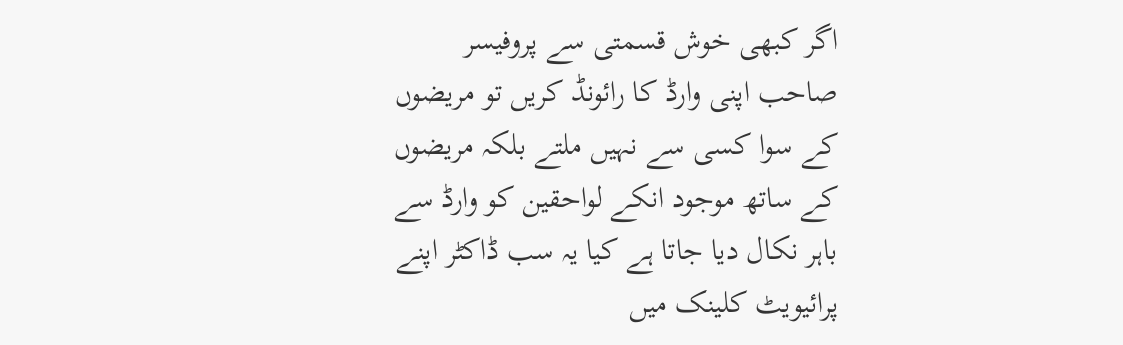اگر کبھی خوش قسمتی سے پروفیسر صاحب اپنی وارڈ کا رائونڈ کریں تو مریضوں کے سوا کسی سے نہیں ملتے بلکہ مریضوں کے ساتھ موجود انکے لواحقین کو وارڈ سے باہر نکال دیا جاتا ہے کیا یہ سب ڈاکٹر اپنے پرائیویٹ کلینک میں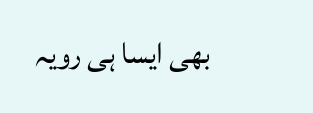بھی ایسا ہی رویہ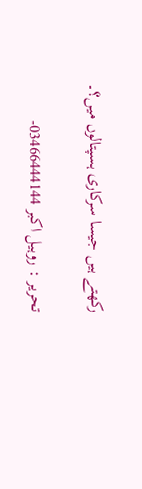رکھتے ہیں جیسا سرکاری ہسپتالوں میں؟۔

تحریر : روہیل اکبر 03466444144-